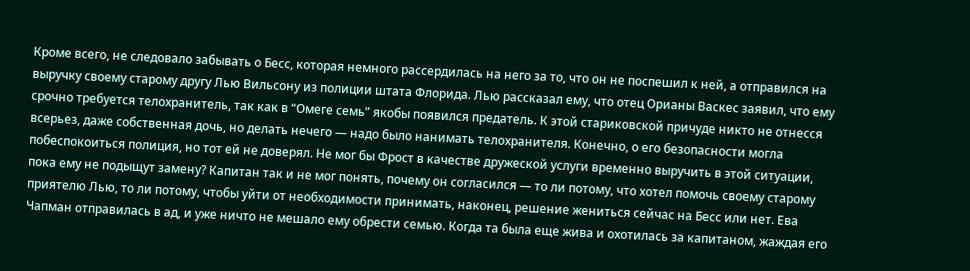Кроме всего, не следовало забывать о Бесс, которая немного рассердилась на него за то, что он не поспешил к ней, а отправился на выручку своему старому другу Лью Вильсону из полиции штата Флорида. Лью рассказал ему, что отец Орианы Васкес заявил, что ему срочно требуется телохранитель, так как в “Омеге семь” якобы появился предатель. К этой стариковской причуде никто не отнесся всерьез, даже собственная дочь, но делать нечего — надо было нанимать телохранителя. Конечно, о его безопасности могла побеспокоиться полиция, но тот ей не доверял. Не мог бы Фрост в качестве дружеской услуги временно выручить в этой ситуации, пока ему не подыщут замену? Капитан так и не мог понять, почему он согласился — то ли потому, что хотел помочь своему старому приятелю Лью, то ли потому, чтобы уйти от необходимости принимать, наконец, решение жениться сейчас на Бесс или нет. Ева Чапман отправилась в ад, и уже ничто не мешало ему обрести семью. Когда та была еще жива и охотилась за капитаном, жаждая его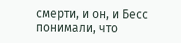смерти, и он, и Бесс понимали, что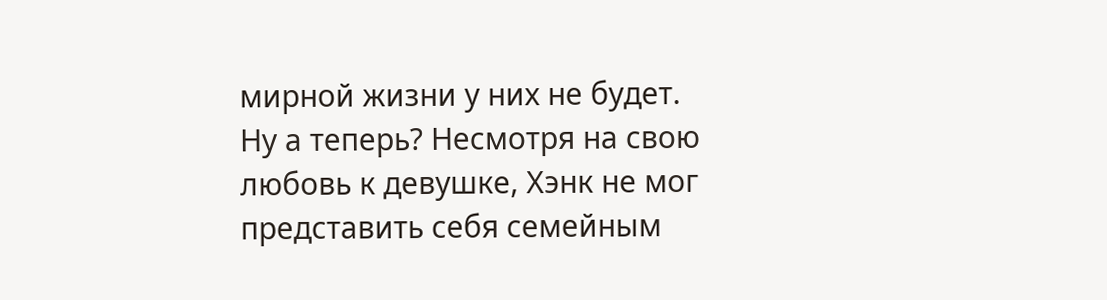мирной жизни у них не будет. Ну а теперь? Несмотря на свою любовь к девушке, Хэнк не мог представить себя семейным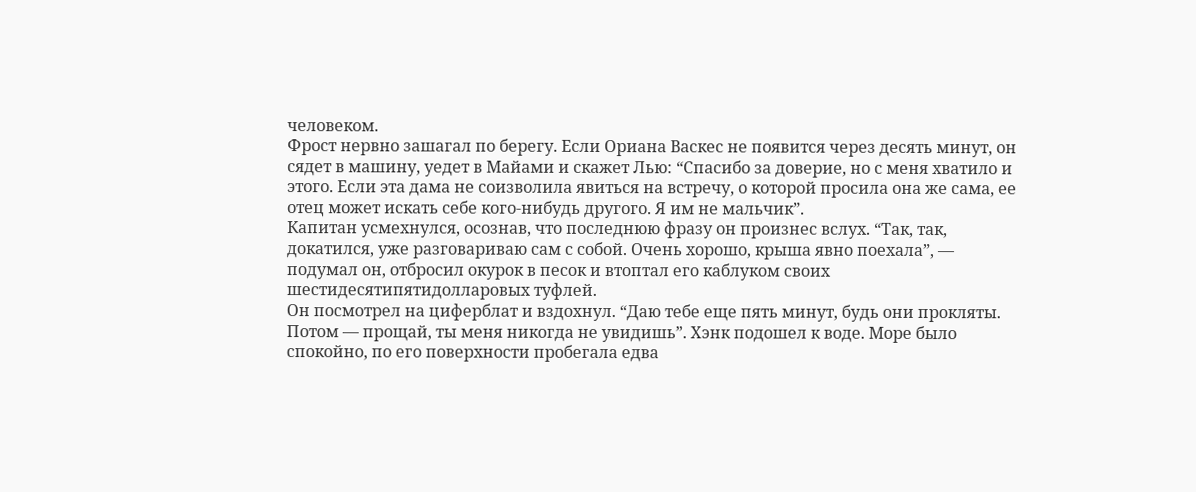человеком.
Фрост нервно зашагал по берегу. Если Ориана Васкес не появится через десять минут, он сядет в машину, уедет в Майами и скажет Лью: “Спасибо за доверие, но с меня хватило и этого. Если эта дама не соизволила явиться на встречу, о которой просила она же сама, ее отец может искать себе кого-нибудь другого. Я им не мальчик”.
Капитан усмехнулся, осознав, что последнюю фразу он произнес вслух. “Так, так, докатился, уже разговариваю сам с собой. Очень хорошо, крыша явно поехала”, — подумал он, отбросил окурок в песок и втоптал его каблуком своих шестидесятипятидолларовых туфлей.
Он посмотрел на циферблат и вздохнул. “Даю тебе еще пять минут, будь они прокляты. Потом — прощай, ты меня никогда не увидишь”. Хэнк подошел к воде. Море было спокойно, по его поверхности пробегала едва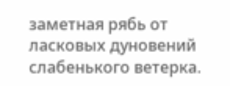заметная рябь от ласковых дуновений слабенького ветерка.